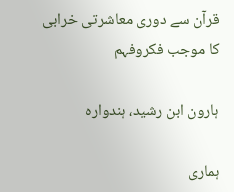قرآن سے دوری معاشرتی خرابی کا موجب فکروفہم

ہارون ابن رشید، ہندوارہ

ہماری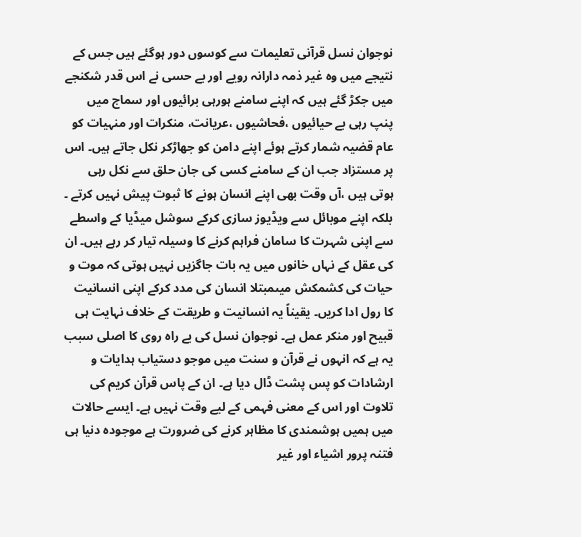نوجوان نسل قرآنی تعلیمات سے کوسوں دور ہوگئے ہیں جس کے نتیجے میں وہ غیر ذمہ دارانہ رویے اور بے حسی نے اس قدر شکنجے میں جکڑ گئے ہیں کہ اپنے سامنے ہورہی برائیوں اور سماج میں پنپ رہی بے حیائیوں ،فحاشیوں ،عریانت، منکرات اور منہیات کو عام قضیہ شمار کرتے ہوئے اپنے دامن کو جھاڑکر نکل جاتے ہیں۔ اس پر مستزاد جب ان کے سامنے کسی کی جان حلق سے نکل رہی ہوتی ہیں ،آں وقت بھی اپنے انسان ہونے کا ثبوت پیش نہیں کرتے ۔ بلکہ اپنے موبائل سے ویڈیوز سازی کرکے سوشل میڈیا کے واسطے سے اپنی شہرت کا سامان فراہم کرنے کا وسیلہ تیار کر رہے ہیں۔ ان کی عقل کے نہاں خانوں میں یہ بات جاگزیں نہیں ہوتی کہ موت و حیات کی کشمکش میںمبتلا انسان کی مدد کرکے اپنی انسانیت کا رول ادا کریں۔ یقیناً یہ انسانیت و طریقت کے خلاف نہایت ہی قبیح اور منکر عمل ہے۔ نوجوان نسل کی بے راہ روی کا اصلی سبب یہ ہے کہ انہوں نے قرآن و سنت میں موجو دستیاب ہدایات و ارشادات کو پس پشت ڈال دیا ہے۔ ان کے پاس قرآن کریم کی تلاوت اور اس کے معنی فہمی کے لیے وقت نہیں ہے۔ ایسے حالات میں ہمیں ہوشمندی کا مظاہر کرنے کی ضرورت ہے موجودہ دنیا ہی فتنہ پرور اشیاء اور غیر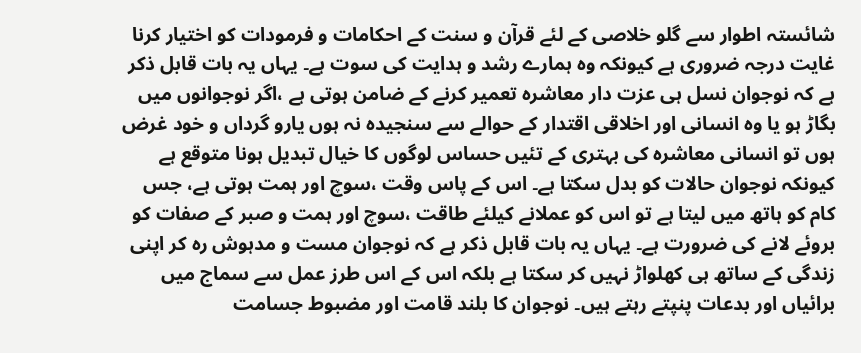شائستہ اطوار سے گلو خلاصی کے لئے قرآن و سنت کے احکامات و فرمودات کو اختیار کرنا غایت درجہ ضروری ہے کیونکہ وہ ہمارے رشد و ہدایت کی سوت ہے۔ یہاں یہ بات قابل ذکر ہے کہ نوجوان نسل ہی عزت دار معاشرہ تعمیر کرنے کے ضامن ہوتی ہے ،اگر نوجوانوں میں بگاڑ ہو یا وہ انسانی اور اخلاقی اقتدار کے حوالے سے سنجیدہ نہ ہوں یارو گرداں و خود غرض ہوں تو انسانی معاشرہ کی بہتری کے تئیں حساس لوگوں کا خیال تبدیل ہونا متوقع ہے کیونکہ نوجوان حالات کو بدل سکتا ہے۔ اس کے پاس وقت ،سوچ اور ہمت ہوتی ہے، جس کام کو ہاتھ میں لیتا ہے تو اس کو عملانے کیلئے طاقت ،سوچ اور ہمت و صبر کے صفات کو بروئے لانے کی ضرورت ہے۔ یہاں یہ بات قابل ذکر ہے کہ نوجوان مست و مدہوش رہ کر اپنی زندگی کے ساتھ ہی کھلواڑ نہیں کر سکتا ہے بلکہ اس کے اس طرز عمل سے سماج میں برائیاں اور بدعات پنپتے رہتے ہیں۔ نوجوان کا بلند قامت اور مضبوط جسامت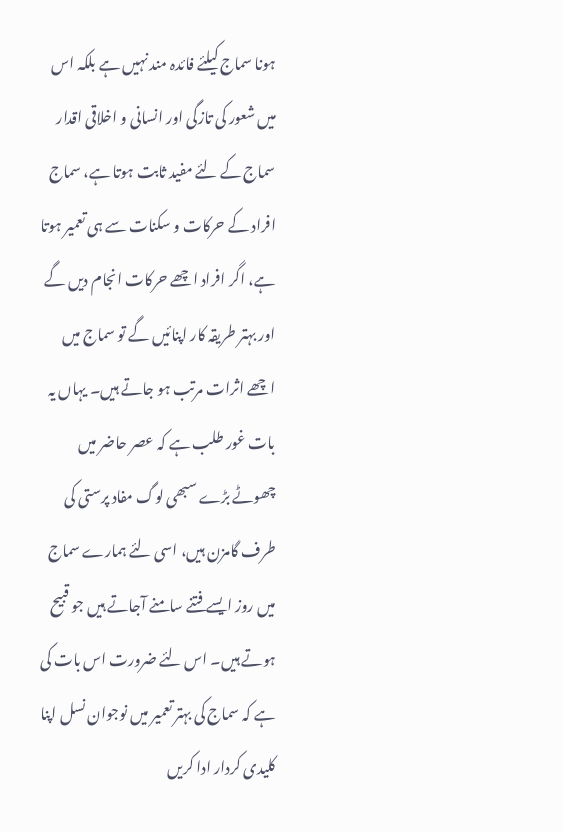ہونا سماج کیلئے فائدہ مند نہیں ہے بلکہ اس میں شعور کی تازگی اور انسانی و اخلاقی اقدار سماج کے لئے مفید ثابت ہوتا ہے، سماج افراد کے حرکات و سکنات سے ہی تعمیر ہوتا ہے، اگر افراد اچھے حرکات انجام دیں گے اور بہتر طریقہ کار اپنائیں گے تو سماج میں اچھے اثرات مرتب ہو جاتے ہیں۔ یہاں یہ بات غور طلب ہے کہ عصر حاضر میں چھوٹے بڑے سبھی لوگ مفاد پرستی کی طرف گامزن ہیں، اسی لئے ہمارے سماج میں روز ایسے فتنے سامنے آجاتے ہیں جو قبیح ہوتے ہیں۔ اس لئے ضرورت اس بات کی ہے کہ سماج کی بہتر تعمیر میں نوجوان نسل اپنا کلیدی کردار ادا کریں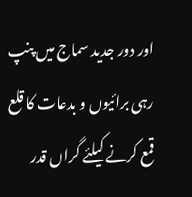اور دور جدید سماج میں پنپ رہی برائیوں و بدعات کا قلع قمع کرنے کیلئے گراں قدر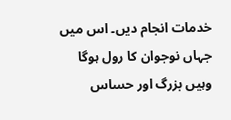خدمات انجام دیں۔ اس میں جہاں نوجوان کا رول ہوگا وہیں بزرگ اور حساس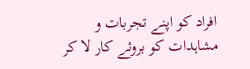افراد کو اپنے تجربات و مشاہدات کو بروئے کار لا کر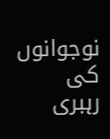نوجوانوں کی رہبری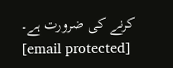کرنے کی ضرورت ہے۔
[email protected]